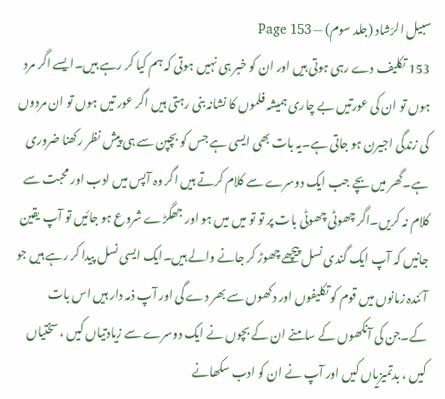سبیل الرّشاد (جلد سوم) — Page 153
153 تکلیف دے رہی ہوتی ہیں اور ان کو خبر ہی نہیں ہوتی کہ ہم کیا کر رہے ہیں۔ایسے اگر مرد ہوں تو ان کی عورتیں بے چاری ہمیشہ فلموں کا نشانہ بنی رہتی ہیں اگر عور تیں ہوں تو ان مردوں کی زندگی اجیرن ہو جاتی ہے۔یہ بات بھی ایسی ہے جس کو بچپن سے ہی پیش نظر رکھنا ضروری ہے۔گھر میں بچے جب ایک دوسرے سے کلام کرتے ہیں اگر وہ آپس میں ادب اور محبت سے کلام نہ کریں۔اگر چھوٹی چھوٹی بات پر تو تو میں میں ہو اور جھگڑے شروع ہو جائیں تو آپ یقین جانیں کہ آپ ایک گندی نسل پیچھے چھوڑ کر جانے والے ہیں۔ایک ایسی نسل پیدا کر رہے ہیں جو آئندہ زمانوں میں قوم کو تکلیفوں اور دکھوں سے بھر دے گی اور آپ ذمہ دار ہیں اس بات کے۔جن کی آنکھوں کے سامنے ان کے بچوں نے ایک دوسرے سے زیادتیاں کیں ، سختیاں کیں ، بدتمیزیاں کیں اور آپ نے ان کو ادب سکھانے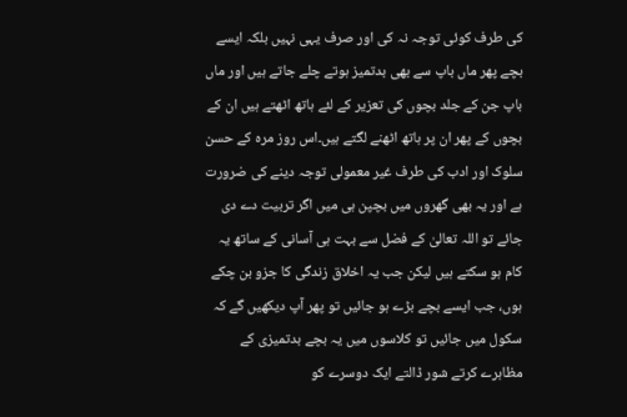کی طرف کوئی توجہ نہ کی اور صرف یہی نہیں بلکہ ایسے بچے پھر ماں باپ سے بھی بدتمیز ہوتے چلے جاتے ہیں اور ماں باپ جن کے جلد بچوں کی تعزیر کے لئے ہاتھ اٹھتے ہیں ان کے بچوں کے پھر ان پر ہاتھ اٹھنے لگتے ہیں۔اس روز مرہ کے حسن سلوک اور ادب کی طرف غیر معمولی توجہ دینے کی ضرورت ہے اور یہ بھی گھروں میں بچپن ہی میں اگر تربیت دے دی جائے تو اللہ تعالیٰ کے فضل سے بہت ہی آسانی کے ساتھ یہ کام ہو سکتے ہیں لیکن جب یہ اخلاق زندگی کا جزو بن چکے ہوں، جب ایسے بچے بڑے ہو جائیں تو پھر آپ دیکھیں گے کہ سکول میں جائیں تو کلاسوں میں یہ بچے بدتمیزی کے مظاہرے کرتے شور ڈالتے ایک دوسرے کو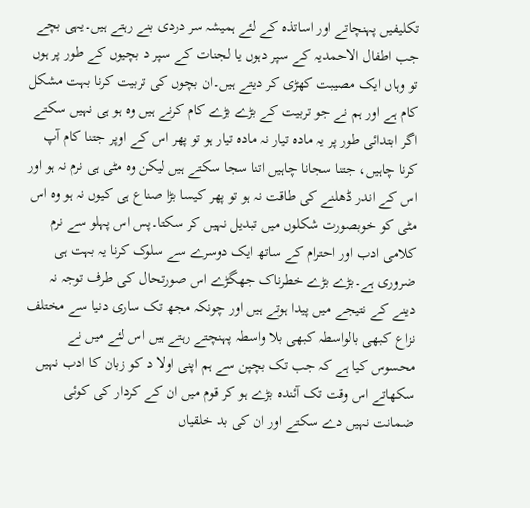تکلیفیں پہنچاتے اور اساتذہ کے لئے ہمیشہ سر دردی بنے رہتے ہیں۔یہی بچے جب اطفال الاحمدیہ کے سپر دہوں یا لجنات کے سپر د بچیوں کے طور پر ہوں تو وہاں ایک مصیبت کھڑی کر دیتے ہیں۔ان بچوں کی تربیت کرنا بہت مشکل کام ہے اور ہم نے جو تربیت کے بڑے بڑے کام کرنے ہیں وہ ہو ہی نہیں سکتے اگر ابتدائی طور پر یہ مادہ تیار نہ مادہ تیار ہو تو پھر اس کے اوپر جتنا کام آپ کرنا چاہیں، جتنا سجانا چاہیں اتنا سجا سکتے ہیں لیکن وہ مٹی ہی نرم نہ ہو اور اس کے اندر ڈھلنے کی طاقت نہ ہو تو پھر کیسا بڑا صناع ہی کیوں نہ ہو وہ اس مٹی کو خوبصورت شکلوں میں تبدیل نہیں کر سکتا۔پس اس پہلو سے نرم کلامی ادب اور احترام کے ساتھ ایک دوسرے سے سلوک کرنا یہ بہت ہی ضروری ہے۔بڑے بڑے خطرناک جھگڑے اس صورتحال کی طرف توجہ نہ دینے کے نتیجے میں پیدا ہوتے ہیں اور چونکہ مجھ تک ساری دنیا سے مختلف نزاع کبھی بالواسطہ کبھی بلا واسطہ پہنچتے رہتے ہیں اس لئے میں نے محسوس کیا ہے کہ جب تک بچپن سے ہم اپنی اولا د کو زبان کا ادب نہیں سکھاتے اس وقت تک آئندہ بڑے ہو کر قوم میں ان کے کردار کی کوئی ضمانت نہیں دے سکتے اور ان کی بد خلقیاں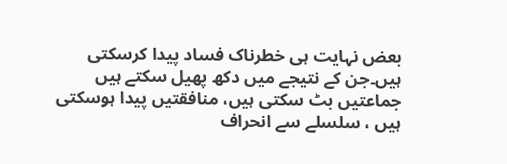بعض نہایت ہی خطرناک فساد پیدا کرسکتی ہیں۔جن کے نتیجے میں دکھ پھیل سکتے ہیں جماعتیں بٹ سکتی ہیں، منافقتیں پیدا ہوسکتی ہیں ، سلسلے سے انحراف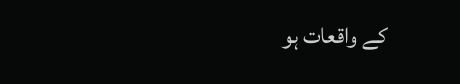کے واقعات ہو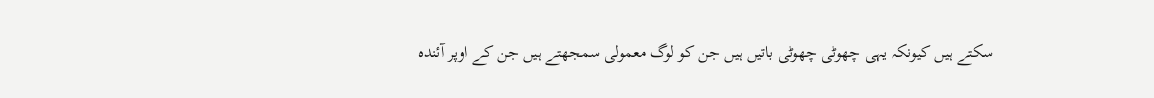سکتے ہیں کیونکہ یہی چھوٹی چھوٹی باتیں ہیں جن کو لوگ معمولی سمجھتے ہیں جن کے اوپر آئندہ